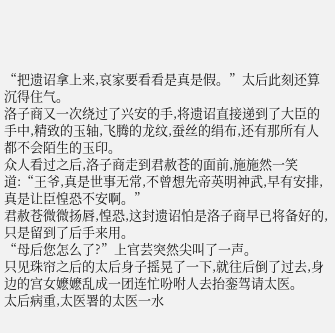“把遗诏拿上来,哀家要看看是真是假。”太后此刻还算沉得住气。
洛子商又一次绕过了兴安的手,将遗诏直接递到了大臣的手中,精致的玉轴,飞腾的龙纹,蚕丝的绢布,还有那所有人都不会陌生的玉印。
众人看过之后,洛子商走到君赦苍的面前,施施然一笑道:“王爷,真是世事无常,不曾想先帝英明神武,早有安排,真是让臣惶恐不安啊。”
君赦苍微微扬唇,惶恐,这封遗诏怕是洛子商早已将备好的,只是留到了后手来用。
“母后您怎么了?”上官芸突然尖叫了一声。
只见珠帘之后的太后身子摇晃了一下,就往后倒了过去,身边的宫女嬷嬷乱成一团连忙吩咐人去抬銮驾请太医。
太后病重,太医署的太医一水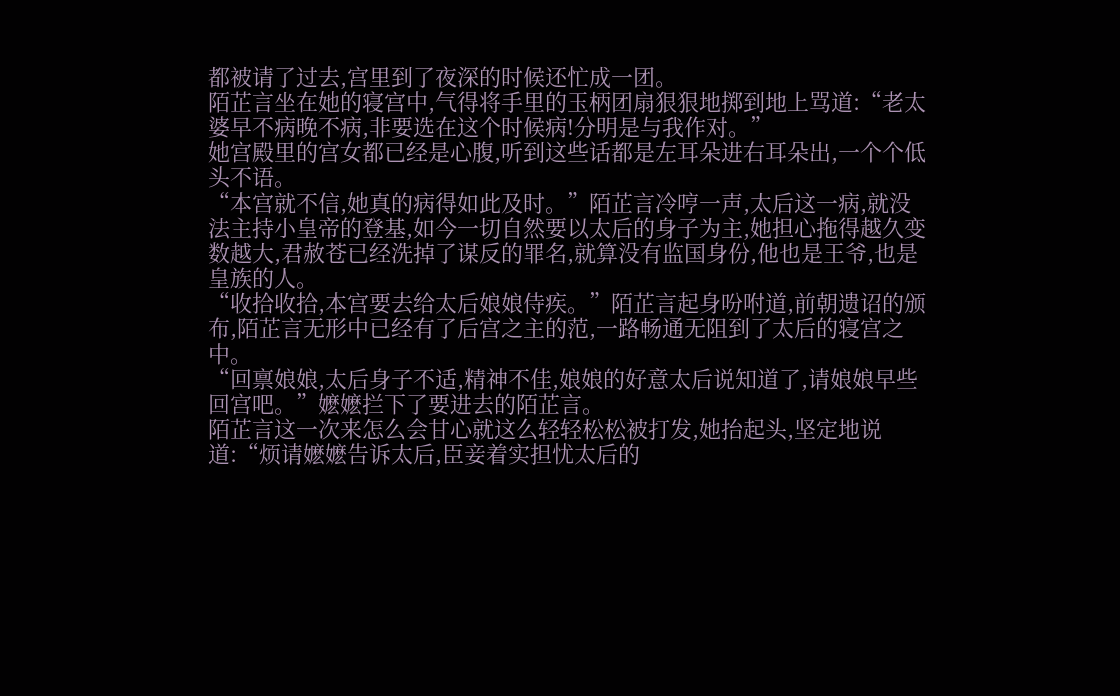都被请了过去,宫里到了夜深的时候还忙成一团。
陌芷言坐在她的寝宫中,气得将手里的玉柄团扇狠狠地掷到地上骂道:“老太婆早不病晚不病,非要选在这个时候病!分明是与我作对。”
她宫殿里的宫女都已经是心腹,听到这些话都是左耳朵进右耳朵出,一个个低头不语。
“本宫就不信,她真的病得如此及时。”陌芷言冷哼一声,太后这一病,就没法主持小皇帝的登基,如今一切自然要以太后的身子为主,她担心拖得越久变数越大,君赦苍已经洗掉了谋反的罪名,就算没有监国身份,他也是王爷,也是皇族的人。
“收拾收拾,本宫要去给太后娘娘侍疾。”陌芷言起身吩咐道,前朝遗诏的颁布,陌芷言无形中已经有了后宫之主的范,一路畅通无阻到了太后的寝宫之中。
“回禀娘娘,太后身子不适,精神不佳,娘娘的好意太后说知道了,请娘娘早些回宫吧。”嬷嬷拦下了要进去的陌芷言。
陌芷言这一次来怎么会甘心就这么轻轻松松被打发,她抬起头,坚定地说道:“烦请嬷嬷告诉太后,臣妾着实担忧太后的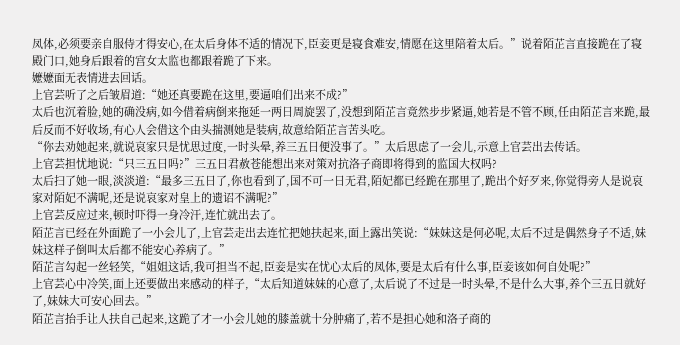凤体,必须要亲自服侍才得安心,在太后身体不适的情况下,臣妾更是寝食难安,情愿在这里陪着太后。”说着陌芷言直接跪在了寝殿门口,她身后跟着的宫女太监也都跟着跪了下来。
嬷嬷面无表情进去回话。
上官芸听了之后皱眉道:“她还真要跪在这里,要逼咱们出来不成?”
太后也沉着脸,她的确没病,如今借着病倒来拖延一两日周旋罢了,没想到陌芷言竟然步步紧逼,她若是不管不顾,任由陌芷言来跪,最后反而不好收场,有心人会借这个由头揣测她是装病,故意给陌芷言苦头吃。
“你去劝她起来,就说哀家只是忧思过度,一时头晕,养三五日便没事了。”太后思虑了一会儿,示意上官芸出去传话。
上官芸担忧地说:“只三五日吗?”三五日君赦苍能想出来对策对抗洛子商即将得到的监国大权吗?
太后扫了她一眼,淡淡道:“最多三五日了,你也看到了,国不可一日无君,陌妃都已经跪在那里了,跪出个好歹来,你觉得旁人是说哀家对陌妃不满呢,还是说哀家对皇上的遗诏不满呢?”
上官芸反应过来,顿时吓得一身冷汗,连忙就出去了。
陌芷言已经在外面跪了一小会儿了,上官芸走出去连忙把她扶起来,面上露出笑说:“妹妹这是何必呢,太后不过是偶然身子不适,妹妹这样子倒叫太后都不能安心养病了。”
陌芷言勾起一丝轻笑,“姐姐这话,我可担当不起,臣妾是实在忧心太后的凤体,要是太后有什么事,臣妾该如何自处呢?”
上官芸心中冷笑,面上还要做出来感动的样子,“太后知道妹妹的心意了,太后说了不过是一时头晕,不是什么大事,养个三五日就好了,妹妹大可安心回去。”
陌芷言抬手让人扶自己起来,这跪了才一小会儿她的膝盖就十分肿痛了,若不是担心她和洛子商的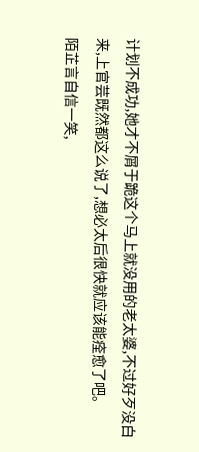计划不成功,她才不屑于跪这个马上就没用的老太婆,不过好歹没白来,上官芸既然都这么说了,想必太后很快就应该能痊愈了吧。
陌芷言自信一笑,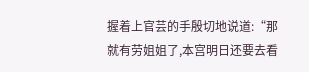握着上官芸的手殷切地说道:“那就有劳姐姐了,本宫明日还要去看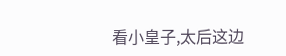看小皇子,太后这边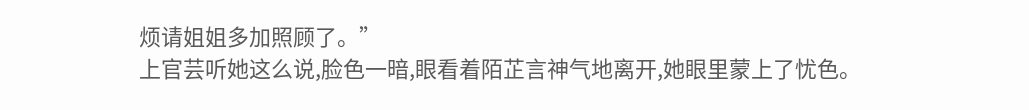烦请姐姐多加照顾了。”
上官芸听她这么说,脸色一暗,眼看着陌芷言神气地离开,她眼里蒙上了忧色。